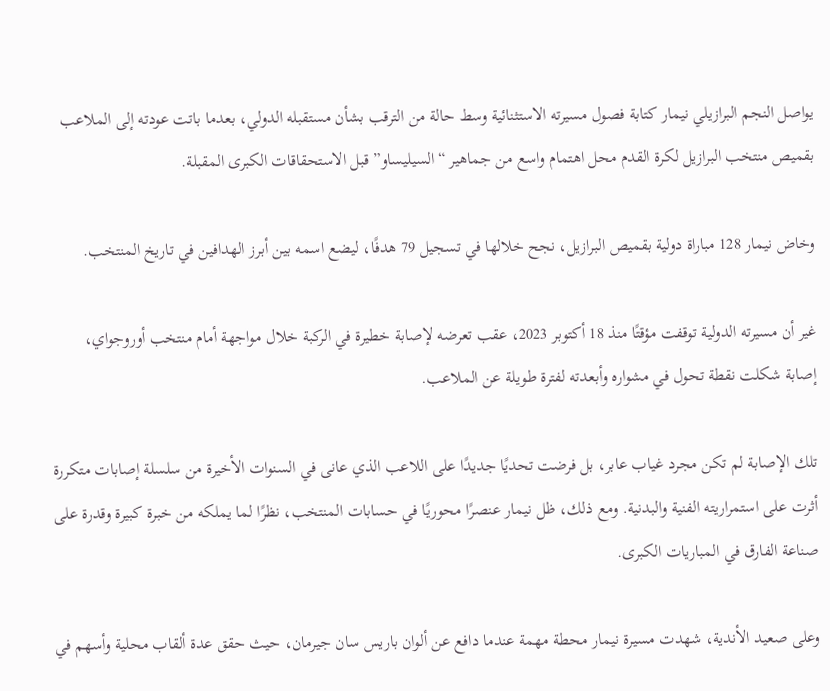يواصل النجم البرازيلي نيمار كتابة فصول مسيرته الاستثنائية وسط حالة من الترقب بشأن مستقبله الدولي، بعدما باتت عودته إلى الملاعب بقميص منتخب البرازيل لكرة القدم محل اهتمام واسع من جماهير “السيليساو” قبل الاستحقاقات الكبرى المقبلة.

وخاض نيمار 128 مباراة دولية بقميص البرازيل، نجح خلالها في تسجيل 79 هدفًا، ليضع اسمه بين أبرز الهدافين في تاريخ المنتخب.

غير أن مسيرته الدولية توقفت مؤقتًا منذ 18 أكتوبر 2023، عقب تعرضه لإصابة خطيرة في الركبة خلال مواجهة أمام منتخب أوروجواي، إصابة شكلت نقطة تحول في مشواره وأبعدته لفترة طويلة عن الملاعب.

تلك الإصابة لم تكن مجرد غياب عابر، بل فرضت تحديًا جديدًا على اللاعب الذي عانى في السنوات الأخيرة من سلسلة إصابات متكررة أثرت على استمراريته الفنية والبدنية. ومع ذلك، ظل نيمار عنصرًا محوريًا في حسابات المنتخب، نظرًا لما يملكه من خبرة كبيرة وقدرة على صناعة الفارق في المباريات الكبرى.

وعلى صعيد الأندية، شهدت مسيرة نيمار محطة مهمة عندما دافع عن ألوان باريس سان جيرمان، حيث حقق عدة ألقاب محلية وأسهم في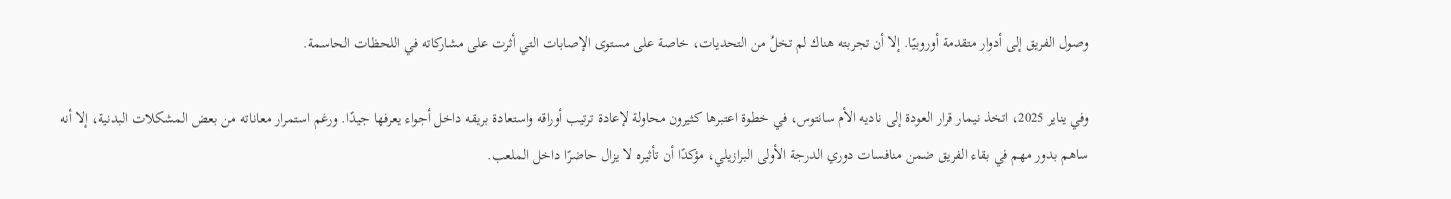وصول الفريق إلى أدوار متقدمة أوروبيًا. إلا أن تجربته هناك لم تخلُ من التحديات، خاصة على مستوى الإصابات التي أثرت على مشاركاته في اللحظات الحاسمة.

وفي يناير 2025، اتخذ نيمار قرار العودة إلى ناديه الأم سانتوس، في خطوة اعتبرها كثيرون محاولة لإعادة ترتيب أوراقه واستعادة بريقه داخل أجواء يعرفها جيدًا. ورغم استمرار معاناته من بعض المشكلات البدنية، إلا أنه ساهم بدور مهم في بقاء الفريق ضمن منافسات دوري الدرجة الأولى البرازيلي، مؤكدًا أن تأثيره لا يزال حاضرًا داخل الملعب.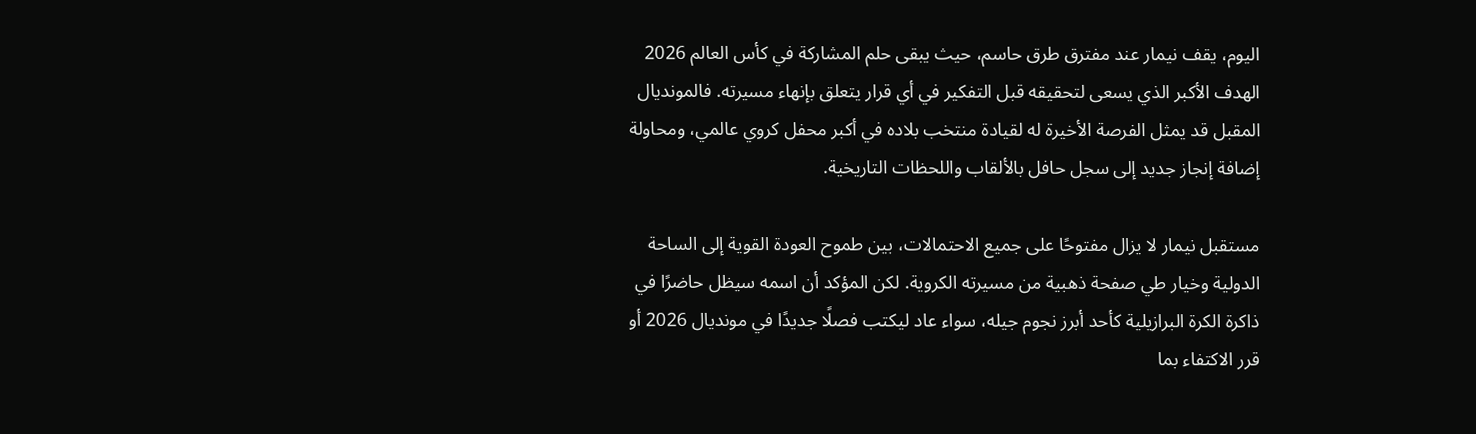اليوم، يقف نيمار عند مفترق طرق حاسم، حيث يبقى حلم المشاركة في كأس العالم 2026 الهدف الأكبر الذي يسعى لتحقيقه قبل التفكير في أي قرار يتعلق بإنهاء مسيرته. فالمونديال المقبل قد يمثل الفرصة الأخيرة له لقيادة منتخب بلاده في أكبر محفل كروي عالمي، ومحاولة إضافة إنجاز جديد إلى سجل حافل بالألقاب واللحظات التاريخية.

مستقبل نيمار لا يزال مفتوحًا على جميع الاحتمالات، بين طموح العودة القوية إلى الساحة الدولية وخيار طي صفحة ذهبية من مسيرته الكروية. لكن المؤكد أن اسمه سيظل حاضرًا في ذاكرة الكرة البرازيلية كأحد أبرز نجوم جيله، سواء عاد ليكتب فصلًا جديدًا في مونديال 2026 أو قرر الاكتفاء بما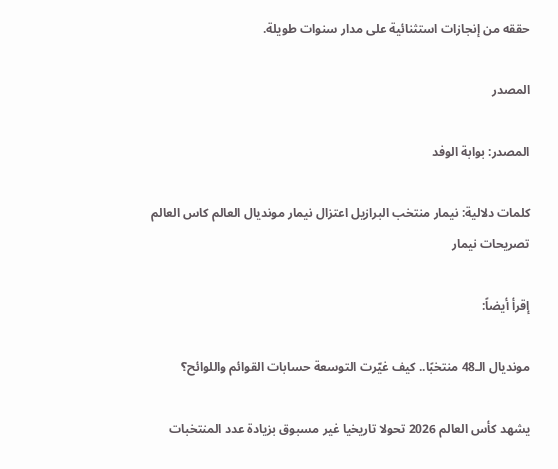حققه من إنجازات استثنائية على مدار سنوات طويلة.

المصدر

المصدر: بوابة الوفد

كلمات دلالية: نيمار منتخب البرازيل اعتزال نيمار مونديال العالم كاس العالم تصريحات نيمار

إقرأ أيضاً:

مونديال الـ48 منتخبًا.. كيف غيّرت التوسعة حسابات القوائم واللوائح؟

يشهد كأس العالم 2026 تحولا تاريخيا غير مسبوق بزيادة عدد المنتخبات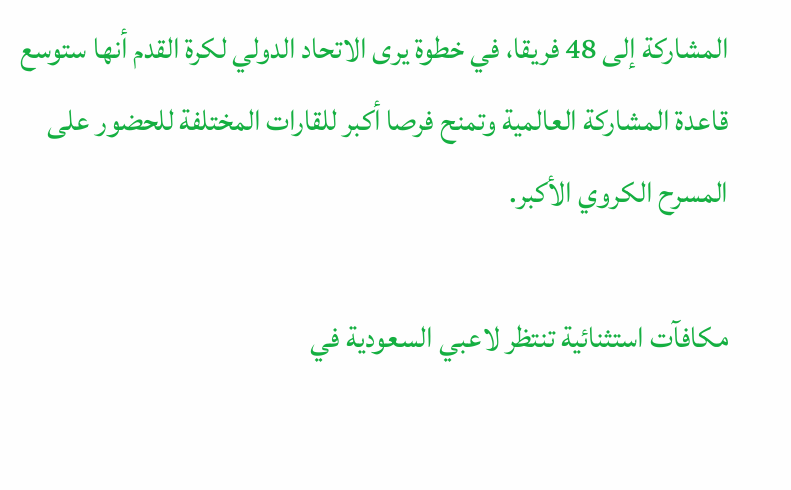المشاركة إلى 48 فريقا، في خطوة يرى الاتحاد الدولي لكرة القدم أنها ستوسع قاعدة المشاركة العالمية وتمنح فرصا أكبر للقارات المختلفة للحضور على المسرح الكروي الأكبر.

مكافآت استثنائية تنتظر لاعبي السعودية في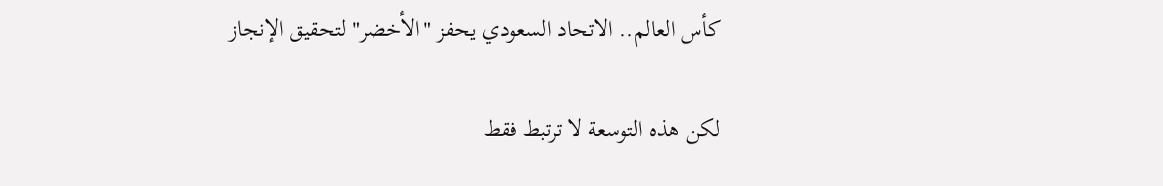كأس العالم.. الاتحاد السعودي يحفز "الأخضر" لتحقيق الإنجاز

لكن هذه التوسعة لا ترتبط فقط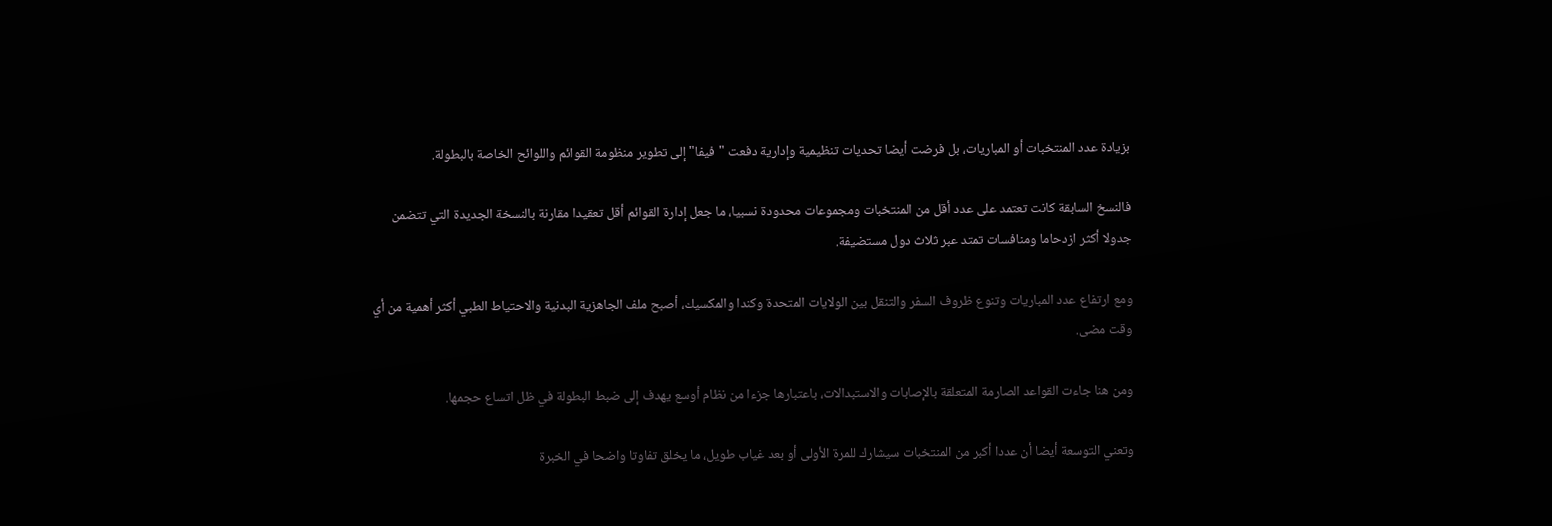بزيادة عدد المنتخبات أو المباريات، بل فرضت أيضا تحديات تنظيمية وإدارية دفعت "فيفا" إلى تطوير منظومة القوائم واللوائح الخاصة بالبطولة.

فالنسخ السابقة كانت تعتمد على عدد أقل من المنتخبات ومجموعات محدودة نسبيا، ما جعل إدارة القوائم أقل تعقيدا مقارنة بالنسخة الجديدة التي تتضمن جدولا أكثر ازدحاما ومنافسات تمتد عبر ثلاث دول مستضيفة.

ومع ارتفاع عدد المباريات وتنوع ظروف السفر والتنقل بين الولايات المتحدة وكندا والمكسيك، أصبح ملف الجاهزية البدنية والاحتياط الطبي أكثر أهمية من أي وقت مضى.

ومن هنا جاءت القواعد الصارمة المتعلقة بالإصابات والاستبدالات، باعتبارها جزءا من نظام أوسع يهدف إلى ضبط البطولة في ظل اتساع حجمها.

وتعني التوسعة أيضا أن عددا أكبر من المنتخبات سيشارك للمرة الأولى أو بعد غياب طويل، ما يخلق تفاوتا واضحا في الخبرة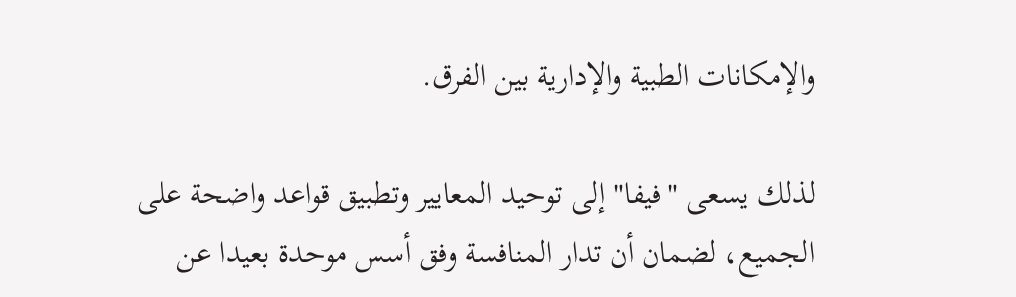والإمكانات الطبية والإدارية بين الفرق.

لذلك يسعى "فيفا" إلى توحيد المعايير وتطبيق قواعد واضحة على الجميع، لضمان أن تدار المنافسة وفق أسس موحدة بعيدا عن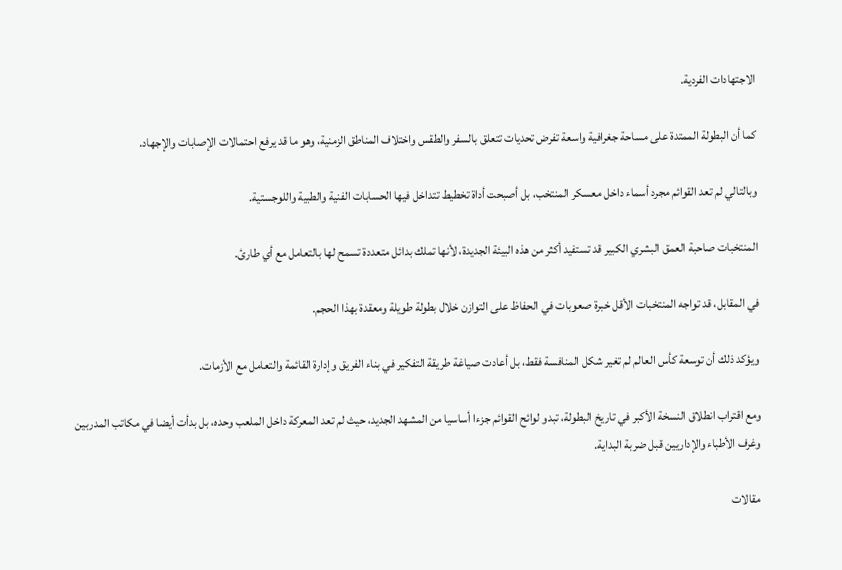الاجتهادات الفردية.

كما أن البطولة الممتدة على مساحة جغرافية واسعة تفرض تحديات تتعلق بالسفر والطقس واختلاف المناطق الزمنية، وهو ما قد يرفع احتمالات الإصابات والإجهاد.

وبالتالي لم تعد القوائم مجرد أسماء داخل معسكر المنتخب، بل أصبحت أداة تخطيط تتداخل فيها الحسابات الفنية والطبية واللوجستية.

المنتخبات صاحبة العمق البشري الكبير قد تستفيد أكثر من هذه البيئة الجديدة، لأنها تملك بدائل متعددة تسمح لها بالتعامل مع أي طارئ.

في المقابل، قد تواجه المنتخبات الأقل خبرة صعوبات في الحفاظ على التوازن خلال بطولة طويلة ومعقدة بهذا الحجم.

ويؤكد ذلك أن توسعة كأس العالم لم تغير شكل المنافسة فقط، بل أعادت صياغة طريقة التفكير في بناء الفريق وإدارة القائمة والتعامل مع الأزمات.

ومع اقتراب انطلاق النسخة الأكبر في تاريخ البطولة، تبدو لوائح القوائم جزءا أساسيا من المشهد الجديد، حيث لم تعد المعركة داخل الملعب وحده، بل بدأت أيضا في مكاتب المدربين وغرف الأطباء والإداريين قبل ضربة البداية.

مقالات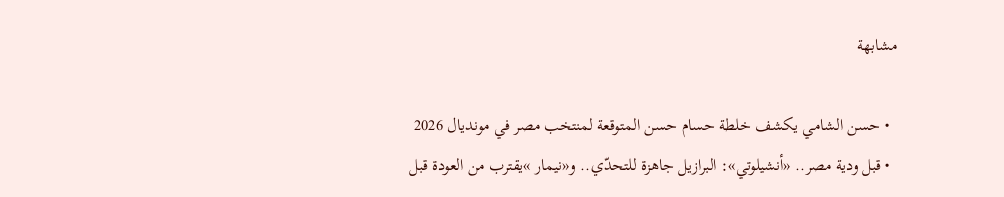مشابهة

  • حسن الشامي يكشف خلطة حسام حسن المتوقعة لمنتخب مصر في مونديال 2026
  • قبل ودية مصر.. «أنشيلوتي»: البرازيل جاهزة للتحدّي.. و«نيمار »يقترب من العودة قبل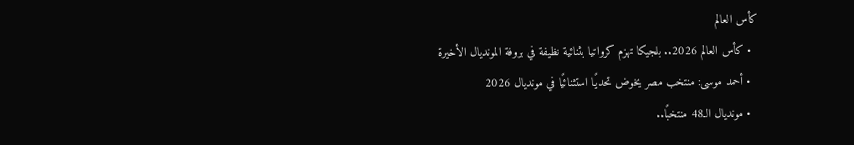كأس العالم
  • كأس العالم 2026.. بلجيكا تهزم كرواتيا بثنائية نظيفة في بروفة المونديال الأخيرة
  • أحمد موسى: منتخب مصر يخوض تحديًا استثنائيًا في مونديال 2026
  • مونديال الـ48 منتخبًا..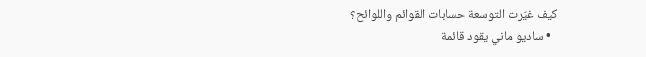كيف غيّرت التوسعة حسابات القوائم واللوائح؟
  • ساديو ماني يقود قائمة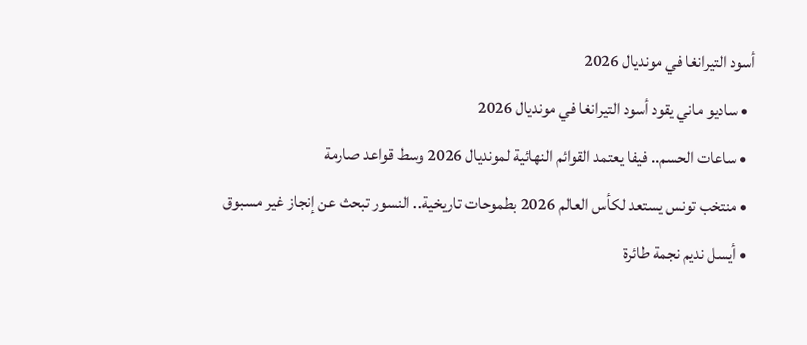أسود التيرانغا في مونديال 2026
  • ساديو ماني يقود أسود التيرانغا في مونديال 2026
  • ساعات الحسم.. فيفا يعتمد القوائم النهائية لمونديال 2026 وسط قواعد صارمة
  • منتخب تونس يستعد لكأس العالم 2026 بطموحات تاريخية.. النسور تبحث عن إنجاز غير مسبوق
  • أيسل نديم نجمة طائرة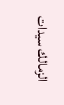الزمالك سيدات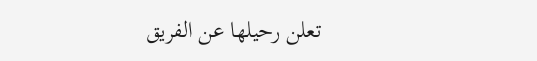تعلن رحيلها عن الفريق